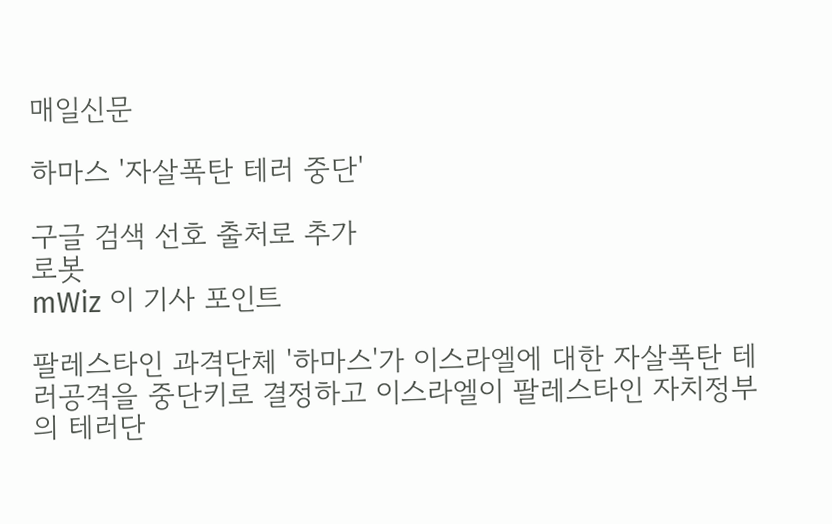매일신문

하마스 '자살폭탄 테러 중단'

구글 검색 선호 출처로 추가
로봇
mWiz 이 기사 포인트

팔레스타인 과격단체 '하마스'가 이스라엘에 대한 자살폭탄 테러공격을 중단키로 결정하고 이스라엘이 팔레스타인 자치정부의 테러단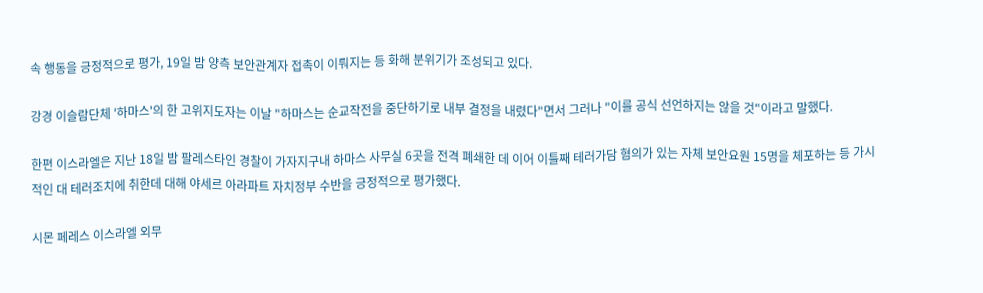속 행동을 긍정적으로 평가, 19일 밤 양측 보안관계자 접촉이 이뤄지는 등 화해 분위기가 조성되고 있다.

강경 이슬람단체 '하마스'의 한 고위지도자는 이날 "하마스는 순교작전을 중단하기로 내부 결정을 내렸다"면서 그러나 "이를 공식 선언하지는 않을 것"이라고 말했다.

한편 이스라엘은 지난 18일 밤 팔레스타인 경찰이 가자지구내 하마스 사무실 6곳을 전격 폐쇄한 데 이어 이틀째 테러가담 혐의가 있는 자체 보안요원 15명을 체포하는 등 가시적인 대 테러조치에 취한데 대해 야세르 아라파트 자치정부 수반을 긍정적으로 평가했다.

시몬 페레스 이스라엘 외무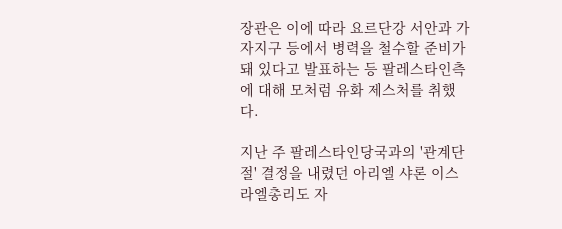장관은 이에 따라 요르단강 서안과 가자지구 등에서 병력을 철수할 준비가 돼 있다고 발표하는 등 팔레스타인측에 대해 모처럼 유화 제스처를 취했다.

지난 주 팔레스타인당국과의 '관계단절' 결정을 내렸던 아리엘 샤론 이스라엘총리도 자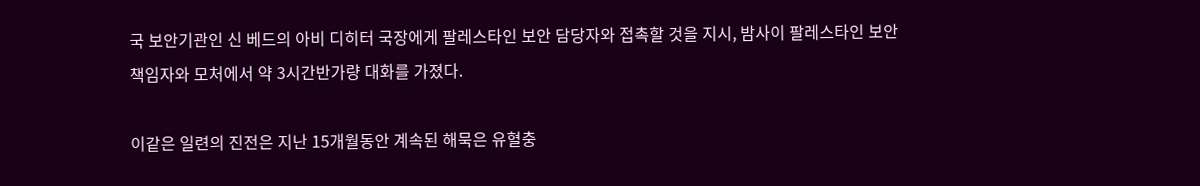국 보안기관인 신 베드의 아비 디히터 국장에게 팔레스타인 보안 담당자와 접촉할 것을 지시, 밤사이 팔레스타인 보안책임자와 모처에서 약 3시간반가량 대화를 가졌다.

이같은 일련의 진전은 지난 15개월동안 계속된 해묵은 유혈충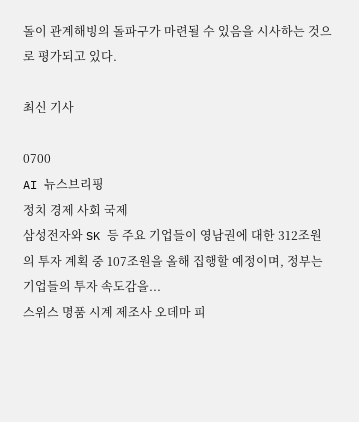돌이 관계해빙의 돌파구가 마련될 수 있음을 시사하는 것으로 평가되고 있다.

최신 기사

0700
AI 뉴스브리핑
정치 경제 사회 국제
삼성전자와 SK 등 주요 기업들이 영남권에 대한 312조원의 투자 계획 중 107조원을 올해 집행할 예정이며, 정부는 기업들의 투자 속도감을...
스위스 명품 시계 제조사 오데마 피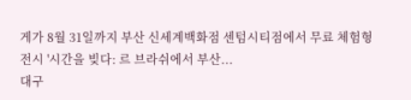게가 8월 31일까지 부산 신세계백화점 센텀시티점에서 무료 체험형 전시 '시간을 빚다: 르 브라쉬에서 부산...
대구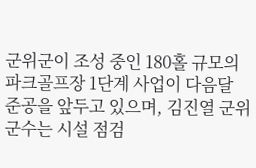군위군이 조성 중인 180홀 규모의 파크골프장 1단계 사업이 다음달 준공을 앞두고 있으며, 김진열 군위군수는 시설 점검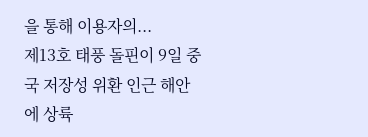을 통해 이용자의...
제13호 태풍 돌핀이 9일 중국 저장성 위환 인근 해안에 상륙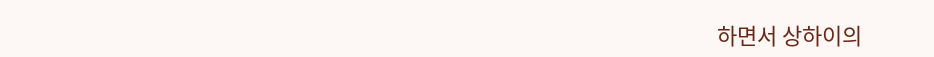하면서 상하이의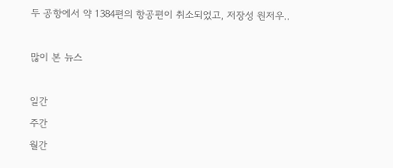두 공항에서 약 1384편의 항공편이 취소되었고, 저장성 원저우..

많이 본 뉴스

일간
주간
월간